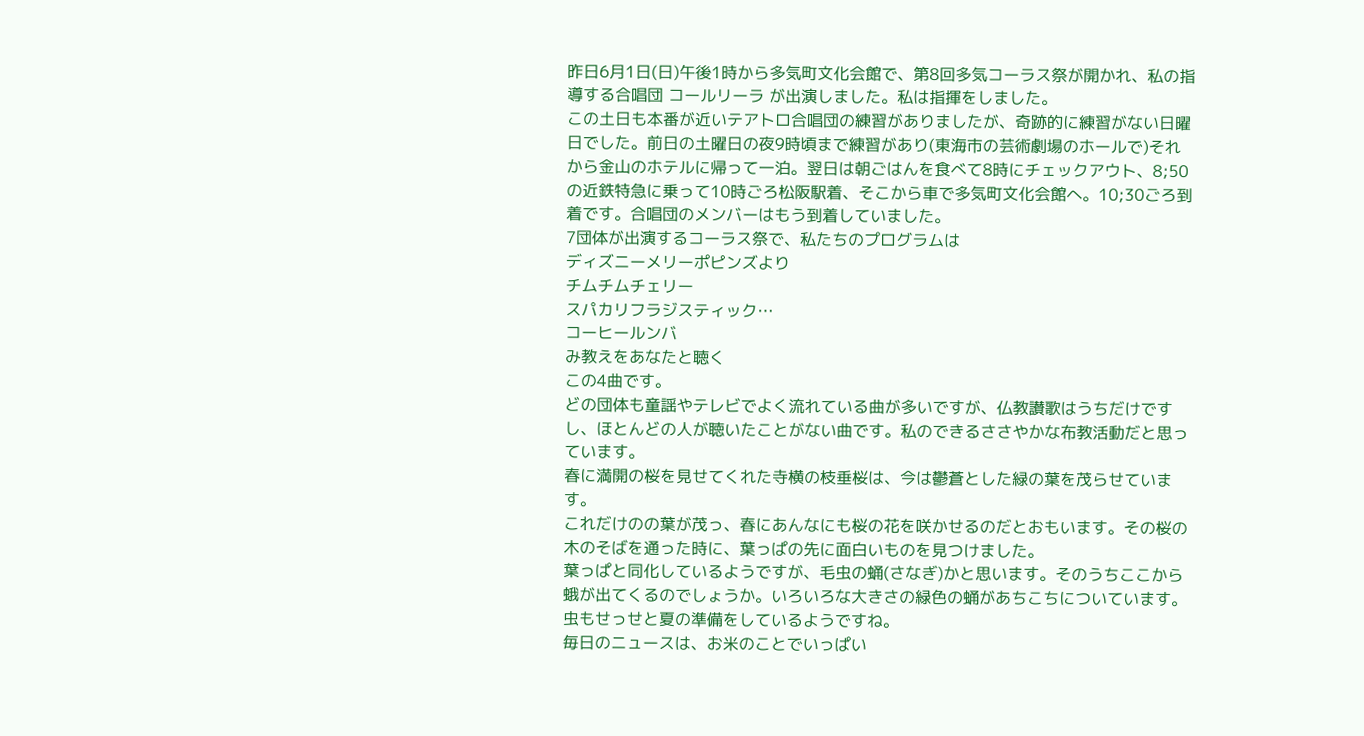昨日6月1日(日)午後1時から多気町文化会館で、第8回多気コーラス祭が開かれ、私の指導する合唱団 コールリーラ が出演しました。私は指揮をしました。
この土日も本番が近いテアトロ合唱団の練習がありましたが、奇跡的に練習がない日曜日でした。前日の土曜日の夜9時頃まで練習があり(東海市の芸術劇場のホールで)それから金山のホテルに帰って一泊。翌日は朝ごはんを食べて8時にチェックアウト、8;50の近鉄特急に乗って10時ごろ松阪駅着、そこから車で多気町文化会館へ。10;30ごろ到着です。合唱団のメンバーはもう到着していました。
7団体が出演するコーラス祭で、私たちのプログラムは
ディズニーメリーポピンズより
チムチムチェリー
スパカリフラジスティック…
コーヒールンバ
み教えをあなたと聴く
この4曲です。
どの団体も童謡やテレビでよく流れている曲が多いですが、仏教讃歌はうちだけですし、ほとんどの人が聴いたことがない曲です。私のできるささやかな布教活動だと思っています。
春に満開の桜を見せてくれた寺横の枝垂桜は、今は鬱蒼とした緑の葉を茂らせています。
これだけのの葉が茂っ、春にあんなにも桜の花を咲かせるのだとおもいます。その桜の木のそばを通った時に、葉っぱの先に面白いものを見つけました。
葉っぱと同化しているようですが、毛虫の蛹(さなぎ)かと思います。そのうちここから蛾が出てくるのでしょうか。いろいろな大きさの緑色の蛹があちこちについています。虫もせっせと夏の準備をしているようですね。
毎日のニュースは、お米のことでいっぱい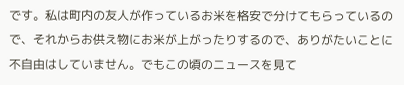です。私は町内の友人が作っているお米を格安で分けてもらっているので、それからお供え物にお米が上がったりするので、ありがたいことに不自由はしていません。でもこの頃のニュースを見て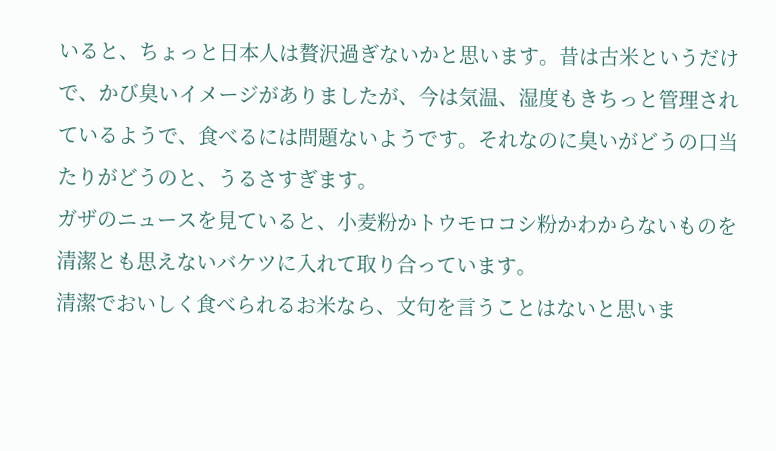いると、ちょっと日本人は贅沢過ぎないかと思います。昔は古米というだけで、かび臭いイメージがありましたが、今は気温、湿度もきちっと管理されているようで、食べるには問題ないようです。それなのに臭いがどうの口当たりがどうのと、うるさすぎます。
ガザのニュースを見ていると、小麦粉かトウモロコシ粉かわからないものを清潔とも思えないバケツに入れて取り合っています。
清潔でおいしく食べられるお米なら、文句を言うことはないと思いま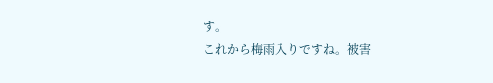す。
これから梅雨入りですね。被害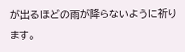が出るほどの雨が降らないように祈ります。